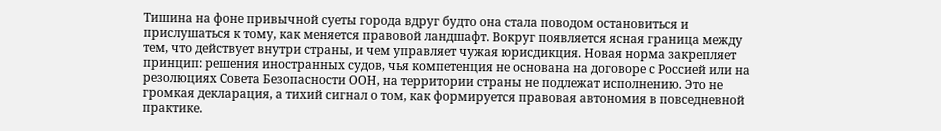Тишина на фоне привычной суеты города вдруг будто она стала поводом остановиться и прислушаться к тому, как меняется правовой ландшафт. Вокруг появляется ясная граница между тем, что действует внутри страны, и чем управляет чужая юрисдикция. Новая норма закрепляет принцип: решения иностранных судов, чья компетенция не основана на договоре с Россией или на резолюциях Совета Безопасности ООН, на территории страны не подлежат исполнению. Это не громкая декларация, а тихий сигнал о том, как формируется правовая автономия в повседневной практике.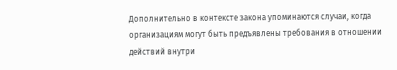Дополнительно в контексте закона упоминаются случаи, когда организациям могут быть предъявлены требования в отношении действий внутри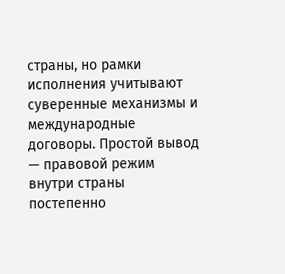страны, но рамки исполнения учитывают суверенные механизмы и международные договоры. Простой вывод — правовой режим внутри страны постепенно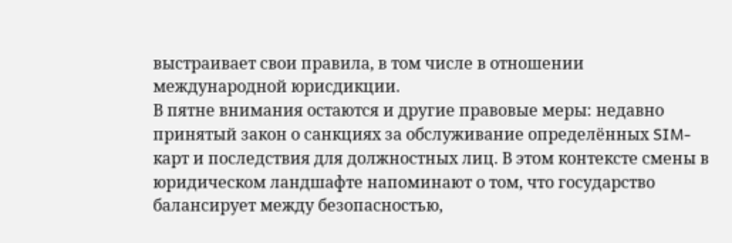выстраивает свои правила, в том числе в отношении международной юрисдикции.
В пятне внимания остаются и другие правовые меры: недавно принятый закон о санкциях за обслуживание определённых SIM-карт и последствия для должностных лиц. В этом контексте смены в юридическом ландшафте напоминают о том, что государство балансирует между безопасностью,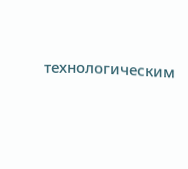технологическим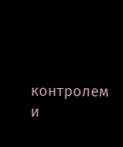контролем и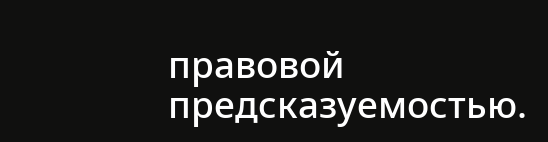правовой предсказуемостью.